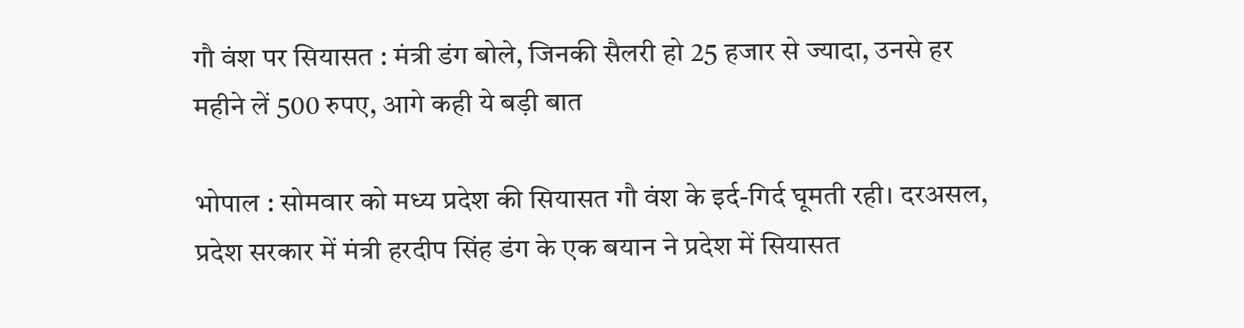गौ वंश पर सियासत : मंत्री डंग बोले, जिनकी सैलरी हो 25 हजार से ज्यादा, उनसे हर महीने लें 500 रुपए, आगे कही ये बड़ी बात

भोपाल : सोमवार को मध्य प्रदेश की सियासत गौ वंश के इर्द-गिर्द घूमती रही। दरअसल, प्रदेश सरकार में मंत्री हरदीप सिंह डंग के एक बयान ने प्रदेश में सियासत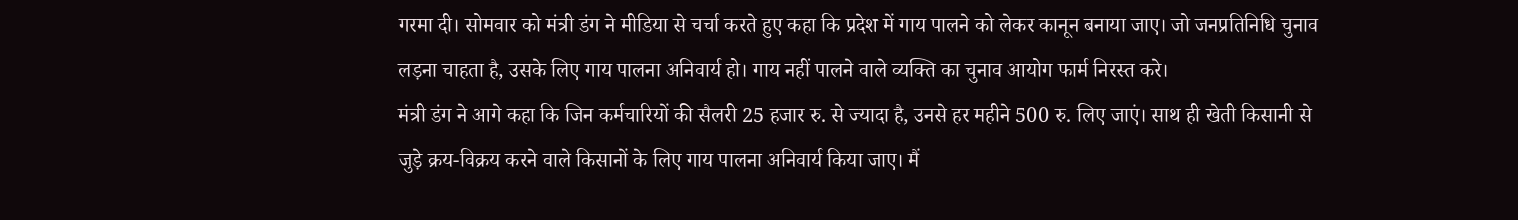गरमा दी। सोमवार को मंत्री डंग ने मीडिया से चर्चा करते हुए कहा कि प्रदेश में गाय पालने को लेकर कानून बनाया जाए। जो जनप्रतिनिधि चुनाव लड़ना चाहता है, उसके लिए गाय पालना अनिवार्य हो। गाय नहीं पालने वाले व्यक्ति का चुनाव आयोग फार्म निरस्त करे।
मंत्री डंग ने आगे कहा कि जिन कर्मचारियों की सैलरी 25 हजार रु. से ज्यादा है, उनसे हर महीने 500 रु. लिए जाएं। साथ ही खेती किसानी से जुड़े क्रय-विक्रय करने वाले किसानों के लिए गाय पालना अनिवार्य किया जाए। मैं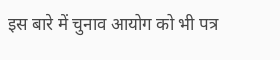इस बारे में चुनाव आयोग को भी पत्र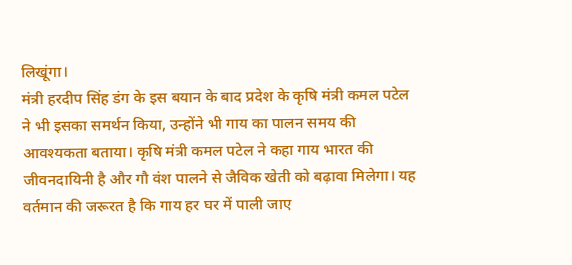लिखूंगा।
मंत्री हरदीप सिंह डंग के इस बयान के बाद प्रदेश के कृषि मंत्री कमल पटेल ने भी इसका समर्थन किया, उन्होंने भी गाय का पालन समय की आवश्यकता बताया। कृषि मंत्री कमल पटेल ने कहा गाय भारत की जीवनदायिनी है और गौ वंश पालने से जैविक खेती को बढ़ावा मिलेगा। यह वर्तमान की जरूरत है कि गाय हर घर में पाली जाए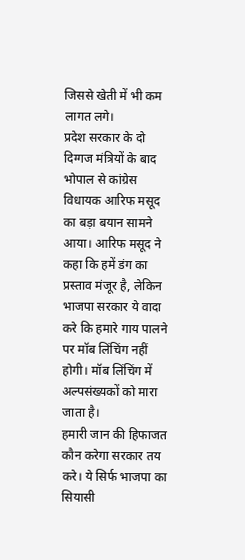जिससे खेती में भी कम लागत लगे।
प्रदेश सरकार के दो दिग्गज मंत्रियों के बाद भोपाल से कांग्रेस विधायक आरिफ मसूद का बड़ा बयान सामने आया। आरिफ मसूद ने कहा कि हमें डंग का प्रस्ताव मंजूर है, लेकिन भाजपा सरकार ये वादा करे कि हमारे गाय पालने पर मॉब लिंचिंग नहीं होगी। मॉब लिंचिंग में अल्पसंख्यकों को मारा जाता है।
हमारी जान की हिफाजत कौन करेगा सरकार तय करे। ये सिर्फ भाजपा का सियासी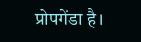प्रोपगेंडा है।